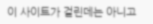이 사이트가 걸린데는 아니고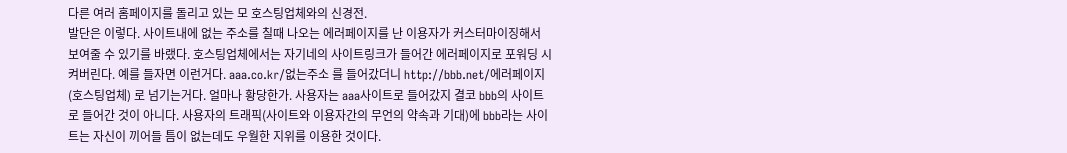다른 여러 홈페이지를 돌리고 있는 모 호스팅업체와의 신경전.
발단은 이렇다. 사이트내에 없는 주소를 칠때 나오는 에러페이지를 난 이용자가 커스터마이징해서 보여줄 수 있기를 바랬다. 호스팅업체에서는 자기네의 사이트링크가 들어간 에러페이지로 포워딩 시켜버린다. 예를 들자면 이런거다. aaa.co.kr/없는주소 를 들어갔더니 http://bbb.net/에러페이지 (호스팅업체) 로 넘기는거다. 얼마나 황당한가. 사용자는 aaa사이트로 들어갔지 결코 bbb의 사이트로 들어간 것이 아니다. 사용자의 트래픽(사이트와 이용자간의 무언의 약속과 기대)에 bbb라는 사이트는 자신이 끼어들 틈이 없는데도 우월한 지위를 이용한 것이다.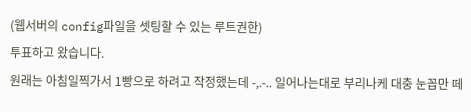(웹서버의 config파일을 셋팅할 수 있는 루트권한)
투표하고 왔습니다.
원래는 아침일찍가서 1빵으로 하려고 작정했는데 -,.-.. 일어나는대로 부리나케 대충 눈꼽만 떼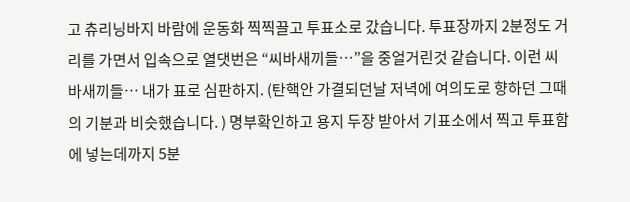고 츄리닝바지 바람에 운동화 찍찍끌고 투표소로 갔습니다. 투표장까지 2분정도 거리를 가면서 입속으로 열댓번은 “씨바새끼들…”을 중얼거린것 같습니다. 이런 씨바새끼들… 내가 표로 심판하지. (탄핵안 가결되던날 저녁에 여의도로 향하던 그때의 기분과 비슷했습니다. ) 명부확인하고 용지 두장 받아서 기표소에서 찍고 투표함에 넣는데까지 5분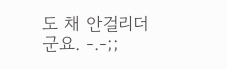도 채 안걸리더군요. -.-;;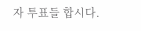자 투표들 합시다.